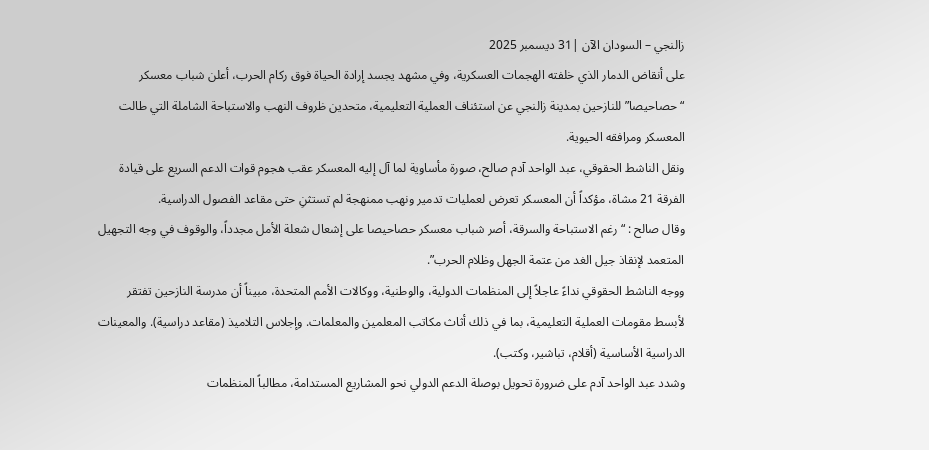زالنجي – السودان الآن |31 ديسمبر 2025
على أنقاض الدمار الذي خلفته الهجمات العسكرية، وفي مشهد يجسد إرادة الحياة فوق ركام الحرب، أعلن شباب معسكر “حصاحيصا” للنازحين بمدينة زالنجي عن استئناف العملية التعليمية، متحدين ظروف النهب والاستباحة الشاملة التي طالت المعسكر ومرافقه الحيوية.
ونقل الناشط الحقوقي، عبد الواحد آدم صالح، صورة مأساوية لما آل إليه المعسكر عقب هجوم قوات الدعم السريع على قيادة الفرقة 21 مشاة، مؤكداً أن المعسكر تعرض لعمليات تدمير ونهب ممنهجة لم تستثنِ حتى مقاعد الفصول الدراسية.
وقال صالح : “رغم الاستباحة والسرقة، أصر شباب معسكر حصاحيصا على إشعال شعلة الأمل مجدداً، والوقوف في وجه التجهيل المتعمد لإنقاذ جيل الغد من عتمة الجهل وظلام الحرب”.
ووجه الناشط الحقوقي نداءً عاجلاً إلى المنظمات الدولية، والوطنية، ووكالات الأمم المتحدة، مبيناً أن مدرسة النازحين تفتقر لأبسط مقومات العملية التعليمية، بما في ذلك أثاث مكاتب المعلمين والمعلمات. وإجلاس التلاميذ (مقاعد دراسية). والمعينات الدراسية الأساسية (أقلام، تباشير، وكتب).
وشدد عبد الواحد آدم على ضرورة تحويل بوصلة الدعم الدولي نحو المشاريع المستدامة، مطالباً المنظمات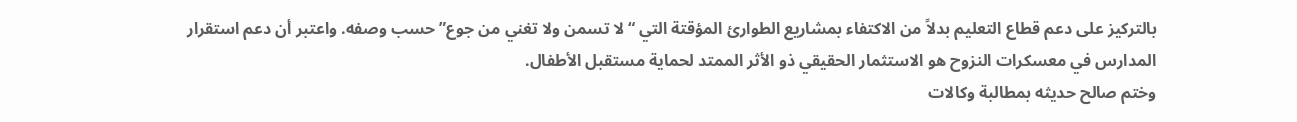بالتركيز على دعم قطاع التعليم بدلاً من الاكتفاء بمشاريع الطوارئ المؤقتة التي “لا تسمن ولا تغني من جوع” حسب وصفه. واعتبر أن دعم استقرار المدارس في معسكرات النزوح هو الاستثمار الحقيقي ذو الأثر الممتد لحماية مستقبل الأطفال.
وختم صالح حديثه بمطالبة وكالات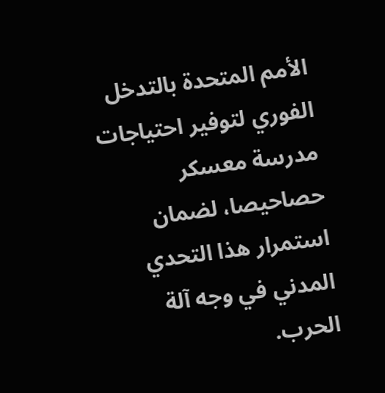الأمم المتحدة بالتدخل الفوري لتوفير احتياجات مدرسة معسكر حصاحيصا، لضمان استمرار هذا التحدي المدني في وجه آلة الحرب.